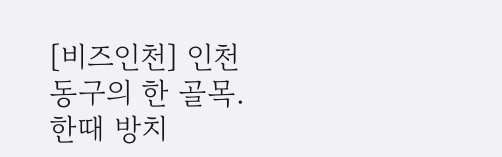[비즈인천] 인천 동구의 한 골목. 한때 방치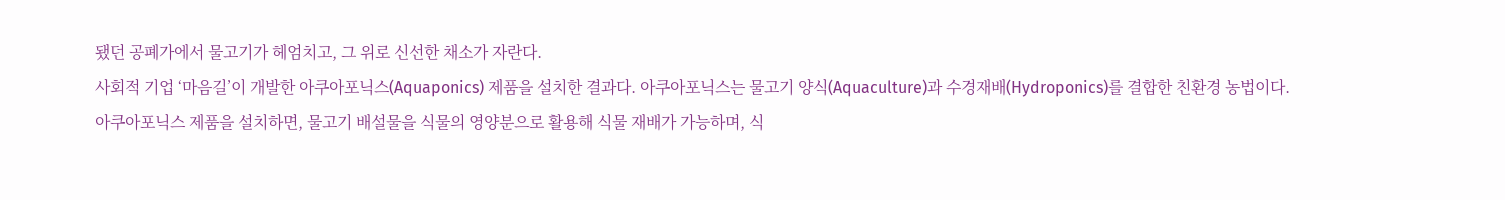됐던 공폐가에서 물고기가 헤엄치고, 그 위로 신선한 채소가 자란다.
사회적 기업 ‘마음길’이 개발한 아쿠아포닉스(Aquaponics) 제품을 설치한 결과다. 아쿠아포닉스는 물고기 양식(Aquaculture)과 수경재배(Hydroponics)를 결합한 친환경 농법이다.
아쿠아포닉스 제품을 설치하면, 물고기 배설물을 식물의 영양분으로 활용해 식물 재배가 가능하며, 식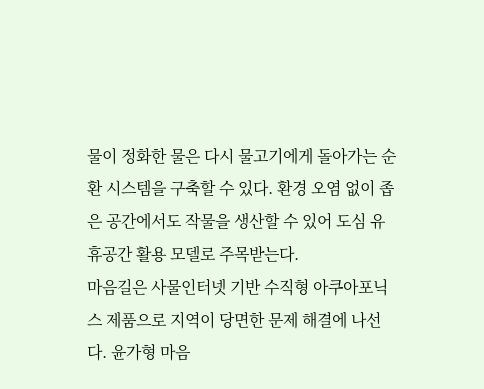물이 정화한 물은 다시 물고기에게 돌아가는 순환 시스템을 구축할 수 있다. 환경 오염 없이 좁은 공간에서도 작물을 생산할 수 있어 도심 유휴공간 활용 모델로 주목받는다.
마음길은 사물인터넷 기반 수직형 아쿠아포닉스 제품으로 지역이 당면한 문제 해결에 나선다. 윤가형 마음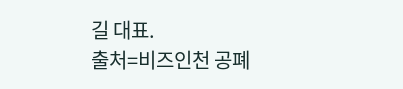길 대표.
출처=비즈인천 공폐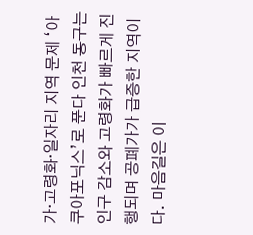가·고령화·일자리 지역 문제 ‘아쿠아포닉스’로 푼다 인천 동구는 인구 감소와 고령화가 빠르게 진행되며 공폐가가 급증한 지역이다. 마음길은 이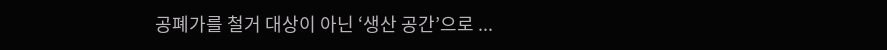공폐가를 철거 대상이 아닌 ‘생산 공간’으로 ...